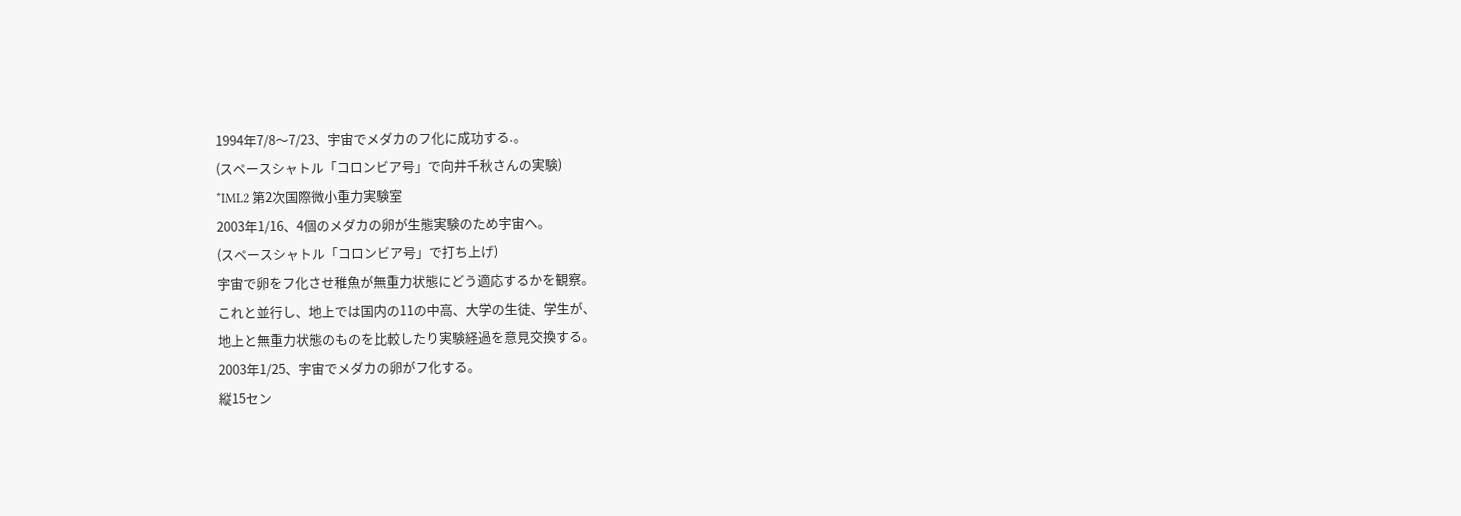1994年7/8〜7/23、宇宙でメダカのフ化に成功する.。
(スペースシャトル「コロンビア号」で向井千秋さんの実験)
*IML2 第2次国際微小重力実験室
2003年1/16、4個のメダカの卵が生態実験のため宇宙へ。
(スペースシャトル「コロンビア号」で打ち上げ)
宇宙で卵をフ化させ稚魚が無重力状態にどう適応するかを観察。
これと並行し、地上では国内の11の中高、大学の生徒、学生が、
地上と無重力状態のものを比較したり実験経過を意見交換する。
2003年1/25、宇宙でメダカの卵がフ化する。
縦15セン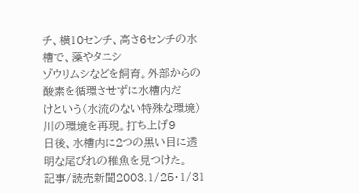チ、横10センチ、高さ6センチの水槽で、藻やタニシ
ゾウリムシなどを飼育。外部からの酸素を循環させずに水槽内だ
けという(水流のない特殊な環境)川の環境を再現。打ち上げ9
日後、水槽内に2つの黒い目に透明な尾びれの稚魚を見つけた。
記事/読売新聞2003.1/25・1/31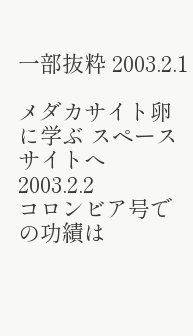一部抜粋 2003.2.1

メダカサイト卵に学ぶ スペースサイトへ
2003.2.2
コロンビア号での功績は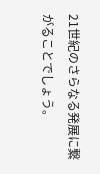21世紀のさらなる発展に繋がることでしょう。